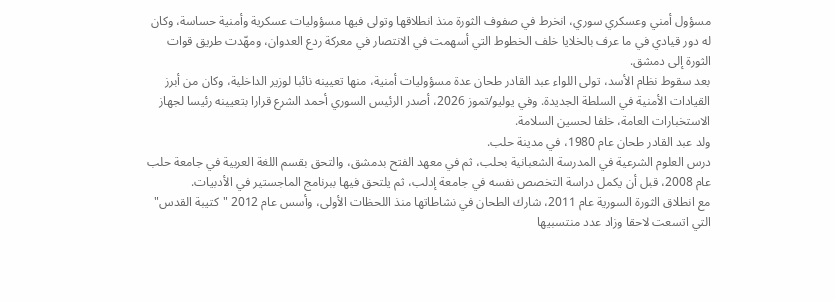مسؤول أمني وعسكري سوري، انخرط في صفوف الثورة منذ انطلاقها وتولى فيها مسؤوليات عسكرية وأمنية حساسة، وكان له دور قيادي في ما عرف بالخلايا خلف الخطوط التي أسهمت في الانتصار في معركة ردع العدوان، ومهّدت طريق قوات الثورة إلى دمشق.
بعد سقوط نظام الأسد، تولى اللواء عبد القادر طحان عدة مسؤوليات أمنية، منها تعيينه نائبا لوزير الداخلية، وكان من أبرز القيادات الأمنية في السلطة الجديدة. وفي يوليو/تموز 2026، أصدر الرئيس السوري أحمد الشرع قرارا بتعيينه رئيسا لجهاز الاستخبارات العامة، خلفا لحسين السلامة.
ولد عبد القادر طحان عام 1980، في مدينة حلب.
درس العلوم الشرعية في المدرسة الشعبانية بحلب، ثم في معهد الفتح بدمشق، والتحق بقسم اللغة العربية في جامعة حلب عام 2008، قبل أن يكمل دراسة التخصص نفسه في جامعة إدلب، ثم يلتحق فيها ببرنامج الماجستير في الأدبيات.
مع انطلاق الثورة السورية عام 2011، شارك الطحان في نشاطاتها منذ اللحظات الأولى، وأسس عام 2012 "كتيبة القدس" التي اتسعت لاحقا وزاد عدد منتسبيها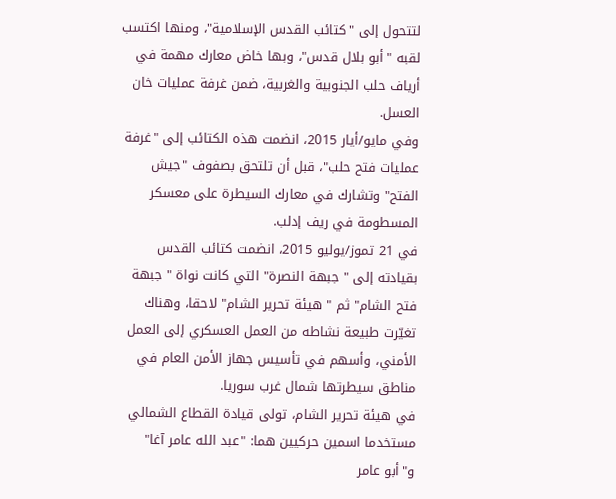لتتحول إلى "كتائب القدس الإسلامية"، ومنها اكتسب لقبه "أبو بلال قدس"، وبها خاض معارك مهمة في أرياف حلب الجنوبية والغربية، ضمن غرفة عمليات خان العسل.
وفي مايو/أيار 2015، انضمت هذه الكتائب إلى "غرفة عمليات فتح حلب"، قبل أن تلتحق بصفوف "جيش الفتح" وتشارك في معارك السيطرة على معسكر المسطومة في ريف إدلب.
في 21 تموز/يوليو 2015، انضمت كتائب القدس بقيادته إلى " جبهة النصرة" التي كانت نواة " جبهة فتح الشام" ثم " هيئة تحرير الشام" لاحقا، وهناك تغيّرت طبيعة نشاطه من العمل العسكري إلى العمل الأمني، وأسهم في تأسيس جهاز الأمن العام في مناطق سيطرتها شمال غرب سوريا.
في هيئة تحرير الشام، تولى قيادة القطاع الشمالي مستخدما اسمين حركيين هما: "عبد الله عامر آغا" و"أبو عامر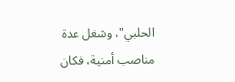الحلبي"، وشغل عدة مناصب أمنية، فكان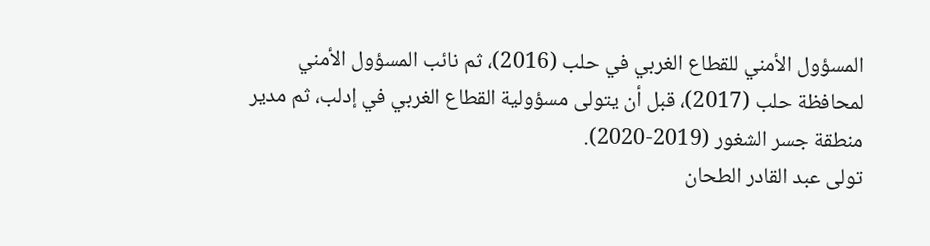المسؤول الأمني للقطاع الغربي في حلب (2016)، ثم نائب المسؤول الأمني لمحافظة حلب (2017)، قبل أن يتولى مسؤولية القطاع الغربي في إدلب، ثم مدير منطقة جسر الشغور (2019-2020).
تولى عبد القادر الطحان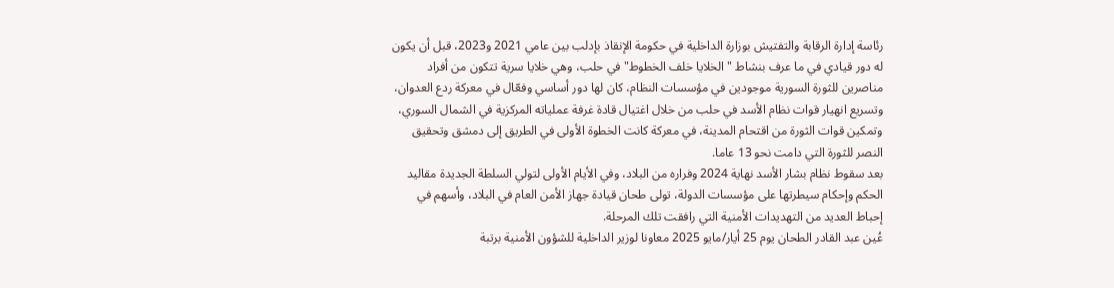رئاسة إدارة الرقابة والتفتيش بوزارة الداخلية في حكومة الإنقاذ بإدلب بين عامي 2021 و2023، قبل أن يكون له دور قيادي في ما عرف بنشاط "الخلايا خلف الخطوط" في حلب، وهي خلايا سرية تتكون من أفراد مناصرين للثورة السورية موجودين في مؤسسات النظام، كان لها دور أساسي وفعّال في معركة ردع العدوان، وتسريع انهيار قوات نظام الأسد في حلب من خلال اغتيال قادة غرفة عملياته المركزية في الشمال السوري، وتمكين قوات الثورة من اقتحام المدينة، في معركة كانت الخطوة الأولى في الطريق إلى دمشق وتحقيق النصر للثورة التي دامت نحو 13 عاما.
بعد سقوط نظام بشار الأسد نهاية 2024 وفراره من البلاد، وفي الأيام الأولى لتولي السلطة الجديدة مقاليد الحكم وإحكام سيطرتها على مؤسسات الدولة، تولى طحان قيادة جهاز الأمن العام في البلاد، وأسهم في إحباط العديد من التهديدات الأمنية التي رافقت تلك المرحلة.
عُين عبد القادر الطحان يوم 25 أيار/مايو 2025 معاونا لوزير الداخلية للشؤون الأمنية برتبة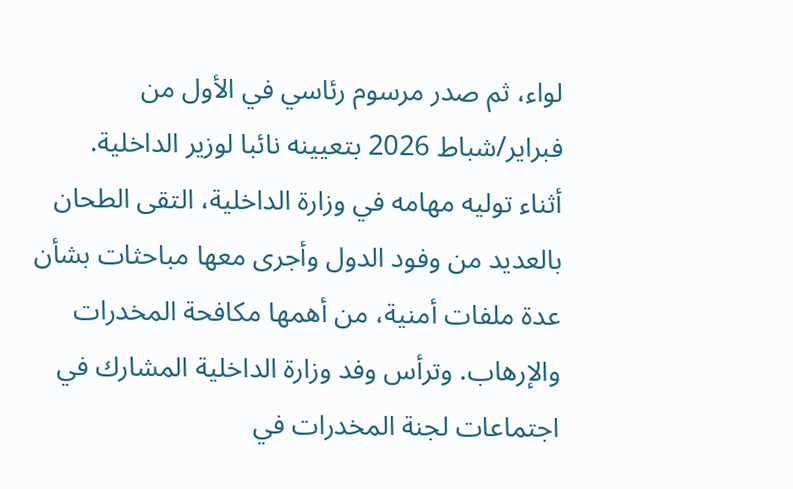لواء، ثم صدر مرسوم رئاسي في الأول من فبراير/شباط 2026 بتعيينه نائبا لوزير الداخلية.
أثناء توليه مهامه في وزارة الداخلية، التقى الطحان بالعديد من وفود الدول وأجرى معها مباحثات بشأن عدة ملفات أمنية، من أهمها مكافحة المخدرات والإرهاب. وترأس وفد وزارة الداخلية المشارك في اجتماعات لجنة المخدرات في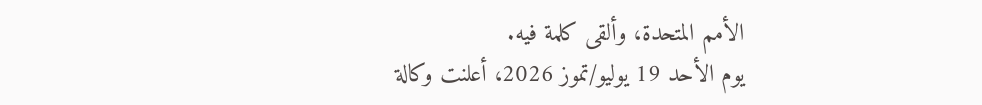الأمم المتحدة، وألقى كلمة فيه.
يوم الأحد 19 يوليو/تموز 2026، أعلنت وكالة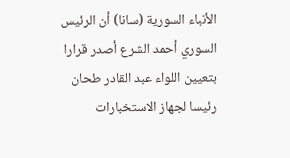الأنباء السورية (سانا) أن الرئيس السوري أحمد الشرع أصدر قرارا بتعيين اللواء عبد القادر طحان رئيسا لجهاز الاستخبارات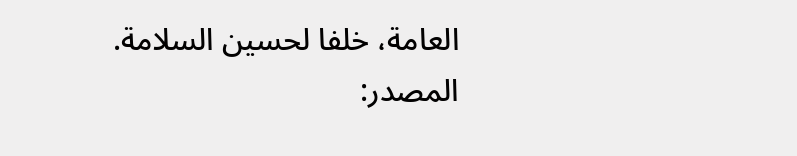العامة، خلفا لحسين السلامة.
المصدر: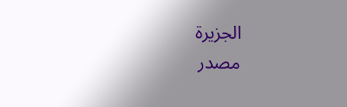الجزيرة
مصدر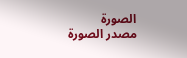الصورة
مصدر الصورة